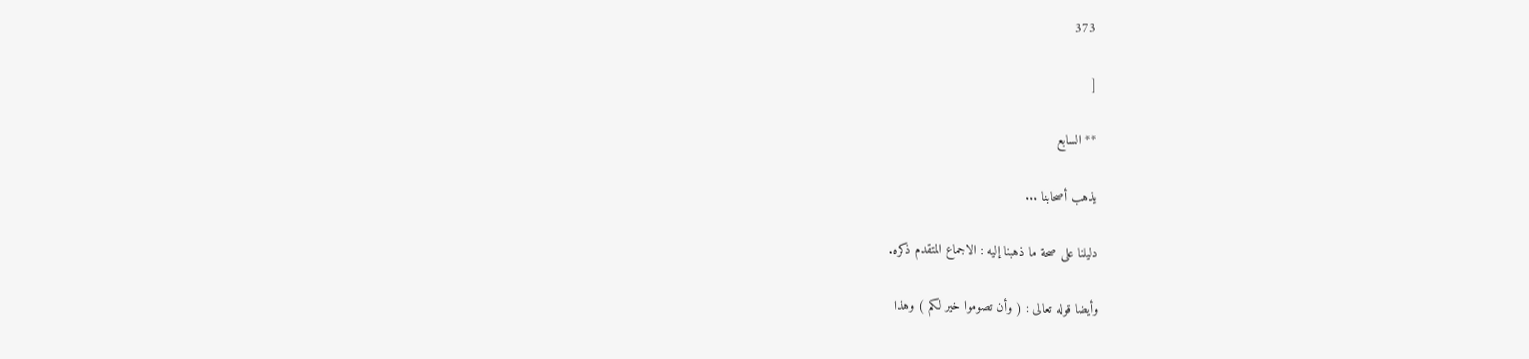373

[

** السابع

يذهب أصحابنا ...

دليلنا على صحة ما ذهبنا إليه : الاجماع المتقدم ذكره.

وأيضا قوله تعالى : ( وأن تصوموا خير لكم ) وهذا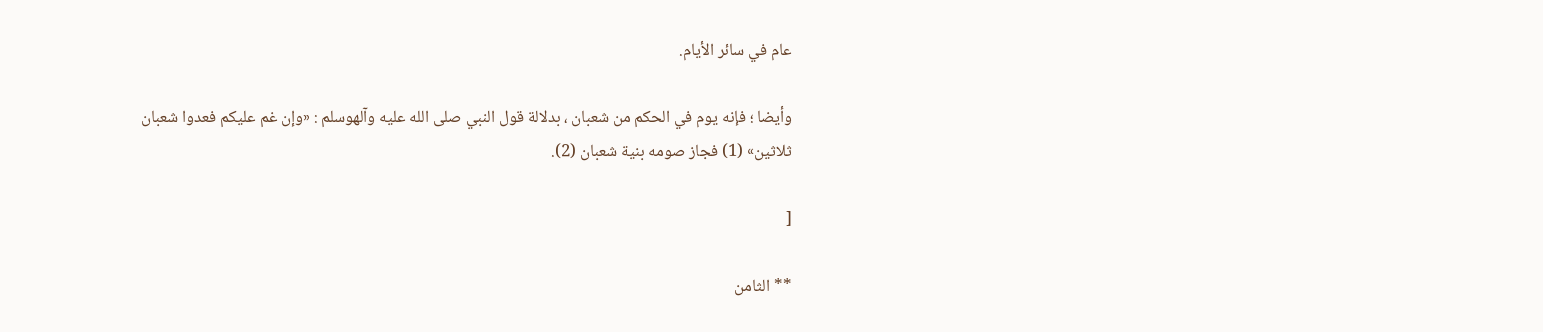عام في سائر الأيام.

وأيضا ؛ فإنه يوم في الحكم من شعبان ، بدلالة قول النبي صلى الله عليه وآلهوسلم : «وإن غم عليكم فعدوا شعبان ثلاثين» (1) فجاز صومه بنية شعبان (2).

[

** الثامن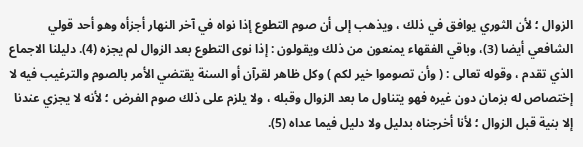الزوال ؛ لأن الثوري يوافق في ذلك ، ويذهب إلى أن صوم التطوع إذا نواه في آخر النهار أجزأه وهو أحد قولي الشافعي أيضا (3)، وباقي الفقهاء يمنعون من ذلك ويقولون : إذا نوى التطوع بعد الزوال لم يجزه (4). دليلنا الاجماع الذي تقدم ، وقوله تعالى : ( وأن تصوموا خير لكم ) وكل ظاهر لقرآن أو السنة يقتضي الأمر بالصوم والترغيب فيه لا إختصاص له بزمان دون غيره فهو يتناول ما بعد الزوال وقبله ، ولا يلزم على ذلك صوم الفرض ؛ لأنه لا يجزي عندنا إلا بنية قبل الزوال ؛ لأنا أخرجناه بدليل ولا دليل فيما عداه (5).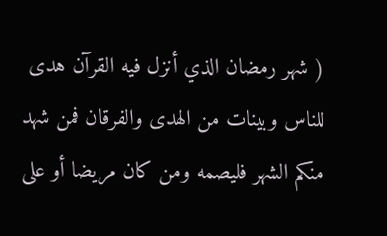( شهر رمضان الذي أنزل فيه القرآن هدى للناس وبينات من الهدى والفرقان فمن شهد منكم الشهر فليصمه ومن كان مريضا أو على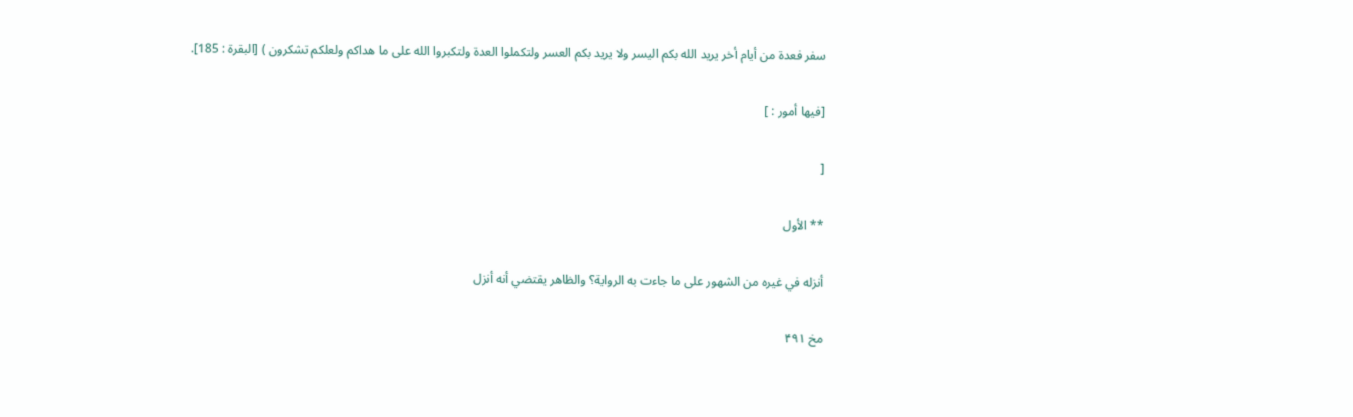سفر فعدة من أيام أخر يريد الله بكم اليسر ولا يريد بكم العسر ولتكملوا العدة ولتكبروا الله على ما هداكم ولعلكم تشكرون ) [البقرة : 185].

[فيها أمور : ]

[

** الأول

أنزله في غيره من الشهور على ما جاءت به الرواية؟ والظاهر يقتضي أنه أنزل

مخ ۴۹۱